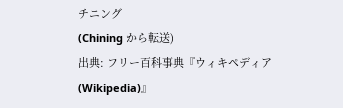チニング
(Chining から転送)
出典: フリー百科事典『ウィキペディア(Wikipedia)』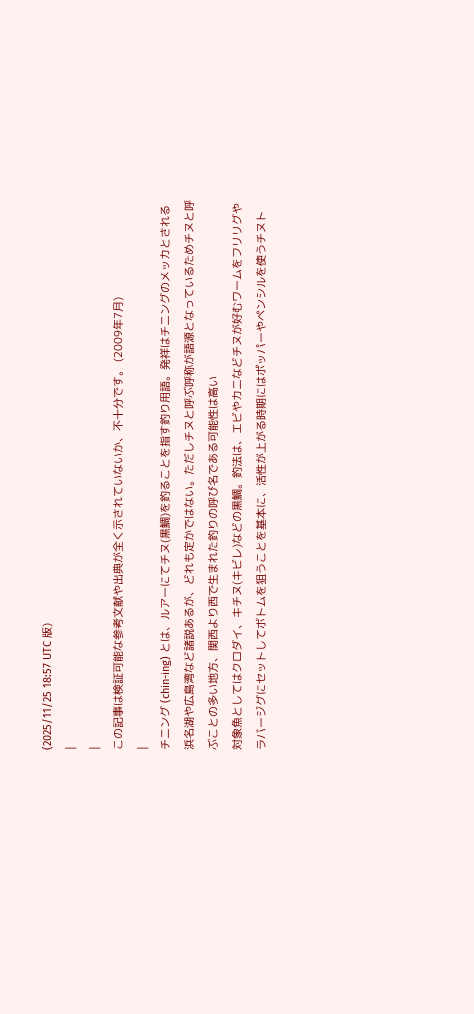(2025/11/25 18:57 UTC 版)
|
|
この記事は検証可能な参考文献や出典が全く示されていないか、不十分です。 (2009年7月)
|
チニング (chin-ing) とは、ルアーにてチヌ(黒鯛)を釣ることを指す釣り用語。発祥はチニングのメッカとされる浜名湖や広島湾など諸説あるが、どれも定かではない。ただしチヌと呼ぶ呼称が語源となっているためチヌと呼ぶことの多い地方、関西より西で生まれた釣りの呼び名である可能性は高い
対象魚としてはクロダイ、キチヌ(キビレ)などの黒鯛。釣法は、エビやカニなどチヌが好むワームをフリリグやラバージグにセットしてボトムを狙うことを基本に、活性が上がる時期にはポッパーやペンシルを使うチヌト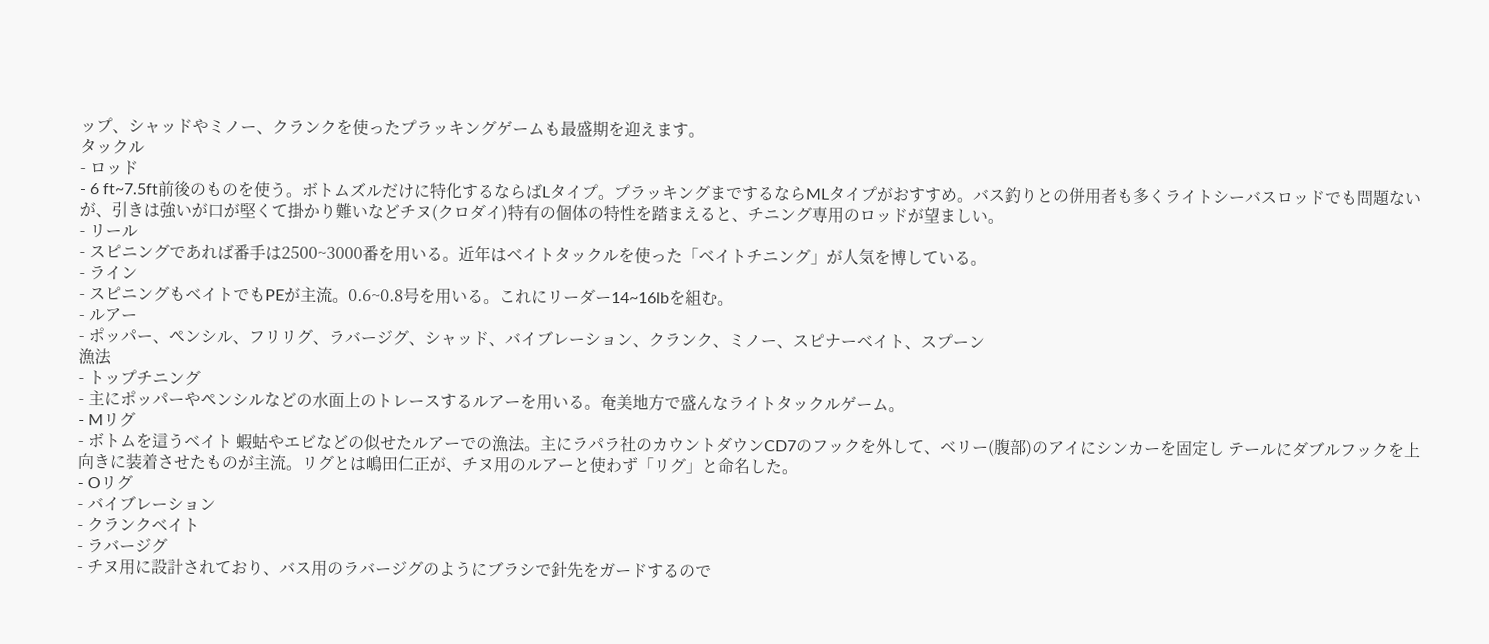ップ、シャッドやミノー、クランクを使ったプラッキングゲームも最盛期を迎えます。
タックル
- ロッド
- 6 ft~7.5ft前後のものを使う。ボトムズルだけに特化するならばLタイプ。プラッキングまでするならMLタイプがおすすめ。バス釣りとの併用者も多くライトシーバスロッドでも問題ないが、引きは強いが口が堅くて掛かり難いなどチヌ(クロダイ)特有の個体の特性を踏まえると、チニング専用のロッドが望ましい。
- リール
- スピニングであれば番手は2500~3000番を用いる。近年はベイトタックルを使った「ベイトチニング」が人気を博している。
- ライン
- スピニングもベイトでもPEが主流。0.6~0.8号を用いる。これにリーダー14~16lbを組む。
- ルアー
- ポッパー、ペンシル、フリリグ、ラバージグ、シャッド、バイブレーション、クランク、ミノー、スピナーベイト、スプーン
漁法
- トップチニング
- 主にポッパーやペンシルなどの水面上のトレースするルアーを用いる。奄美地方で盛んなライトタックルゲーム。
- Mリグ
- ボトムを這うベイト 蝦蛄やエビなどの似せたルアーでの漁法。主にラパラ社のカウントダウンCD7のフックを外して、ベリー(腹部)のアイにシンカーを固定し テールにダブルフックを上向きに装着させたものが主流。リグとは嶋田仁正が、チヌ用のルアーと使わず「リグ」と命名した。
- Oリグ
- バイブレーション
- クランクベイト
- ラバージグ
- チヌ用に設計されており、バス用のラバージグのようにブラシで針先をガードするので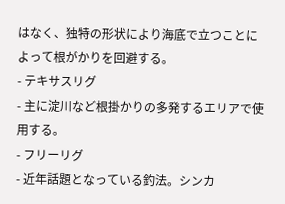はなく、独特の形状により海底で立つことによって根がかりを回避する。
- テキサスリグ
- 主に淀川など根掛かりの多発するエリアで使用する。
- フリーリグ
- 近年話題となっている釣法。シンカ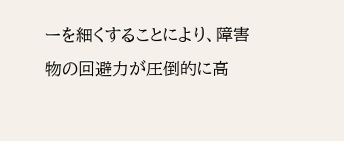ーを細くすることにより、障害物の回避力が圧倒的に高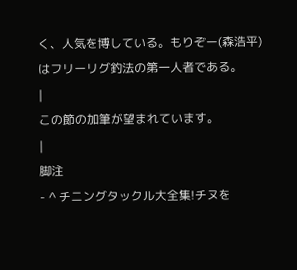く、人気を博している。もりぞー(森浩平)はフリーリグ釣法の第一人者である。
|
この節の加筆が望まれています。
|
脚注
- ^ チニングタックル大全集!チヌを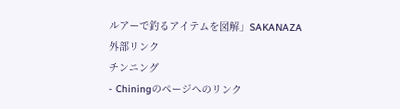ルアーで釣るアイテムを図解」SAKANAZA
外部リンク
チンニング
- Chiningのページへのリンク